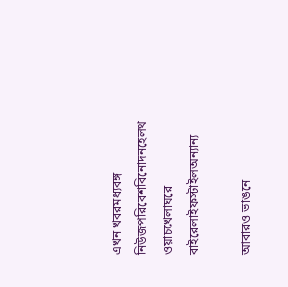এখন খবরমধ্যবঙ্গ নিউজপরিবেশবিনোদনহেলথ ওয়াচখেলাঘরে বাইরেলাইফস্টাইলঅন্যান্য

আবারও ভাঙনে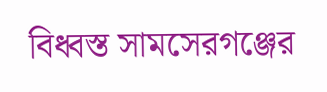বিধ্বস্ত সামসেরগঞ্জের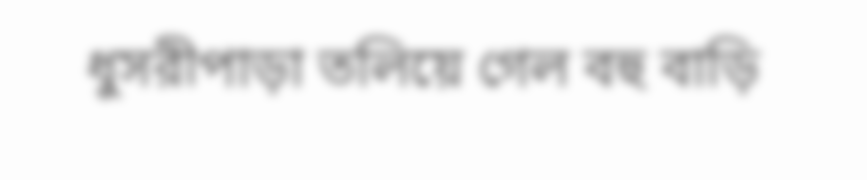ধুসরীপাড়া তলিয়ে গেল বহু বাড়ি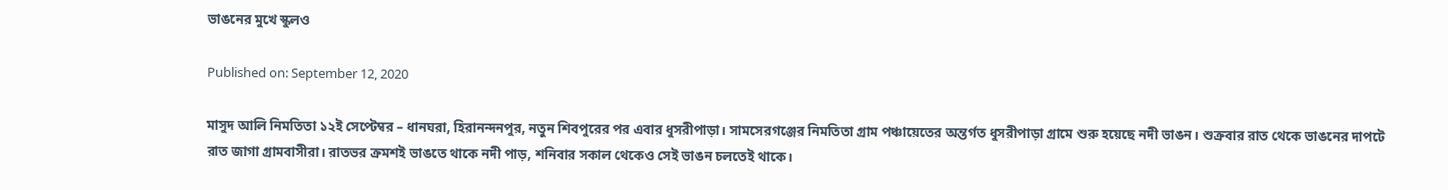ভাঙনের মুখে স্কুলও

Published on: September 12, 2020

মাসুদ আলি নিমতিতা ১২ই সেপ্টেম্বর – ধানঘরা, হিরানন্দনপুর, নতুন শিবপুরের পর এবার ধুসরীপাড়া। সামসেরগঞ্জের নিমতিতা গ্রাম পঞ্চায়েতের অন্তর্গত ধুসরীপাড়া গ্রামে শুরু হয়েছে নদী ভাঙন। শুক্রবার রাত থেকে ভাঙনের দাপটে রাত জাগা গ্রামবাসীরা। রাতভর ক্রমশই ভাঙতে থাকে নদী পাড়, শনিবার সকাল থেকেও সেই ভাঙন চলতেই থাকে।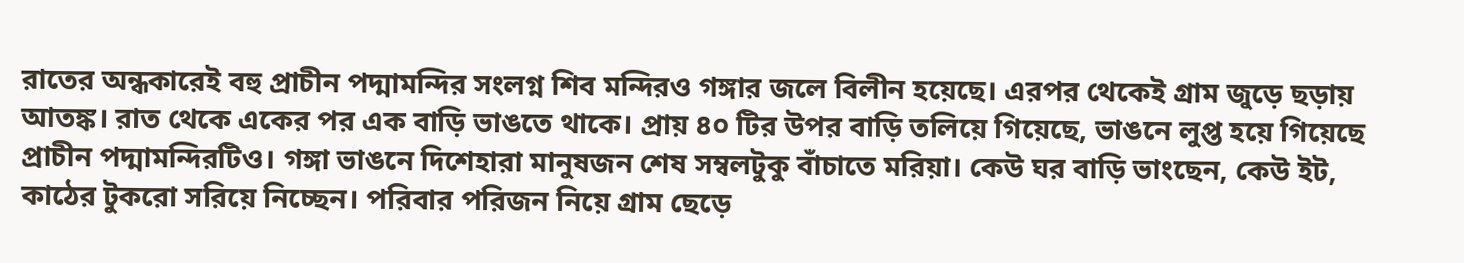রাতের অন্ধকারেই বহু প্রাচীন পদ্মামন্দির সংলগ্ন শিব মন্দিরও গঙ্গার জলে বিলীন হয়েছে। এরপর থেকেই গ্রাম জুড়ে ছড়ায় আতঙ্ক। রাত থেকে একের পর এক বাড়ি ভাঙতে থাকে। প্রায় ৪০ টির উপর বাড়ি তলিয়ে গিয়েছে, ভাঙনে লুপ্ত হয়ে গিয়েছে প্রাচীন পদ্মামন্দিরটিও। গঙ্গা ভাঙনে দিশেহারা মানুষজন শেষ সম্বলটুকু বাঁচাতে মরিয়া। কেউ ঘর বাড়ি ভাংছেন, কেউ ইট, কাঠের টুকরো সরিয়ে নিচ্ছেন। পরিবার পরিজন নিয়ে গ্রাম ছেড়ে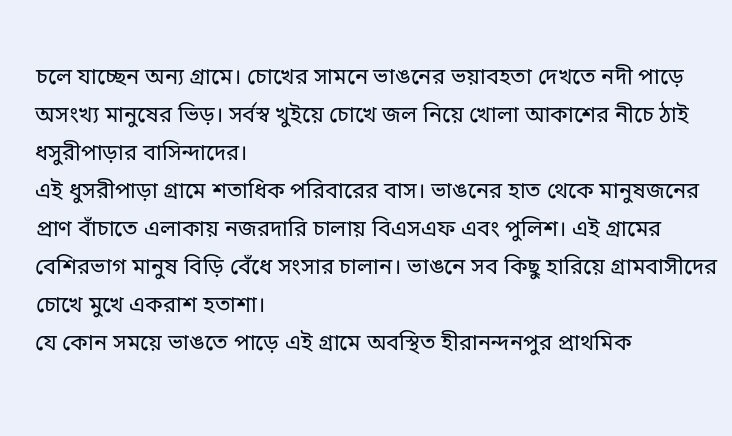চলে যাচ্ছেন অন্য গ্রামে। চোখের সামনে ভাঙনের ভয়াবহতা দেখতে নদী পাড়ে অসংখ্য মানুষের ভিড়। সর্বস্ব খুইয়ে চোখে জল নিয়ে খোলা আকাশের নীচে ঠাই ধসুরীপাড়ার বাসিন্দাদের।
এই ধুসরীপাড়া গ্রামে শতাধিক পরিবারের বাস। ভাঙনের হাত থেকে মানুষজনের প্রাণ বাঁচাতে এলাকায় নজরদারি চালায় বিএসএফ এবং পুলিশ। এই গ্রামের বেশিরভাগ মানুষ বিড়ি বেঁধে সংসার চালান। ভাঙনে সব কিছু হারিয়ে গ্রামবাসীদের চোখে মুখে একরাশ হতাশা।
যে কোন সময়ে ভাঙতে পাড়ে এই গ্রামে অবস্থিত হীরানন্দনপুর প্রাথমিক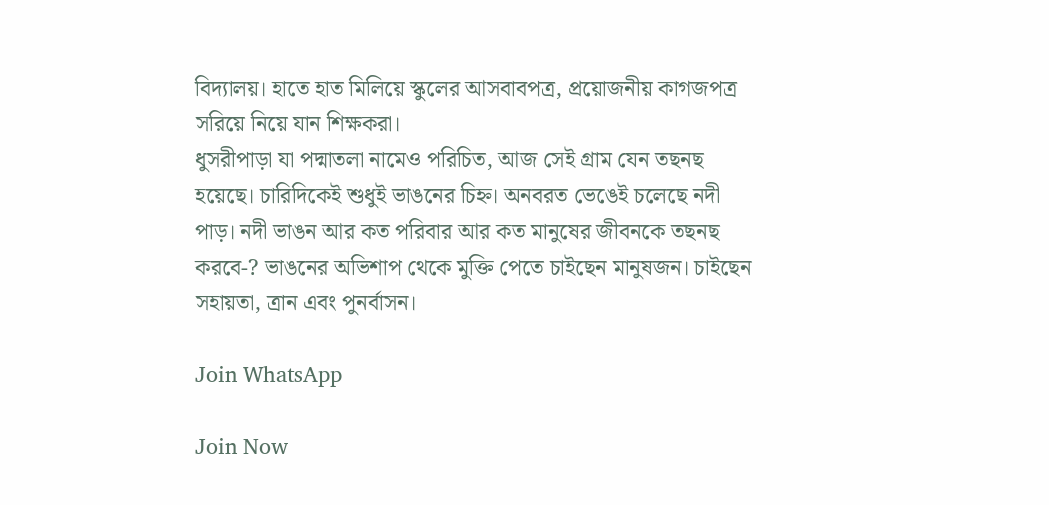বিদ্যালয়। হাতে হাত মিলিয়ে স্কুলের আসবাবপত্র, প্রয়োজনীয় কাগজপত্র সরিয়ে নিয়ে যান শিক্ষকরা।
ধুসরীপাড়া যা পদ্মাতলা নামেও পরিচিত, আজ সেই গ্রাম যেন তছনছ হয়েছে। চারিদিকেই শুধুই ভাঙনের চিহ্ন। অনবরত ভেঙেই চলেছে নদী পাড়। নদী ভাঙন আর কত পরিবার আর কত মানুষের জীবনকে তছনছ করবে-? ভাঙনের অভিশাপ থেকে মুক্তি পেতে চাইছেন মানুষজন। চাইছেন সহায়তা, ত্রান এবং পুনর্বাসন।

Join WhatsApp

Join Now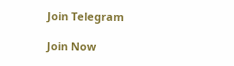Join Telegram

Join Now